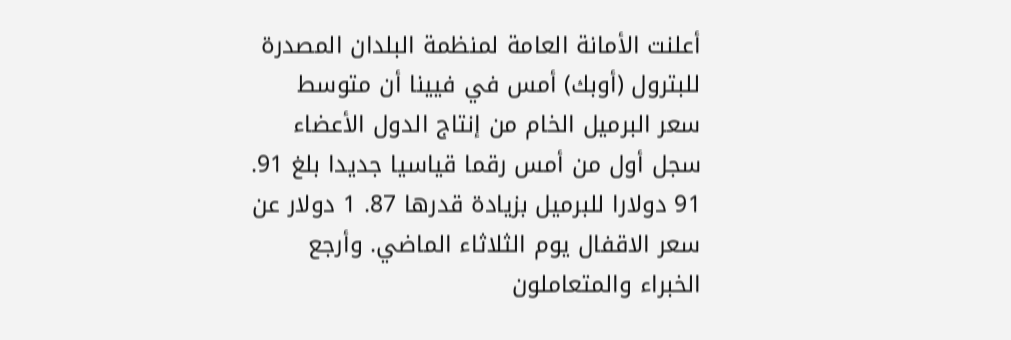أعلنت الأمانة العامة لمنظمة البلدان المصدرة للبترول (أوبك) أمس في فيينا أن متوسط سعر البرميل الخام من إنتاج الدول الأعضاء سجل أول من أمس رقما قياسيا جديدا بلغ 91. 91 دولارا للبرميل بزيادة قدرها 87. 1 دولار عن سعر الاقفال يوم الثلاثاء الماضي. وأرجع الخبراء والمتعاملون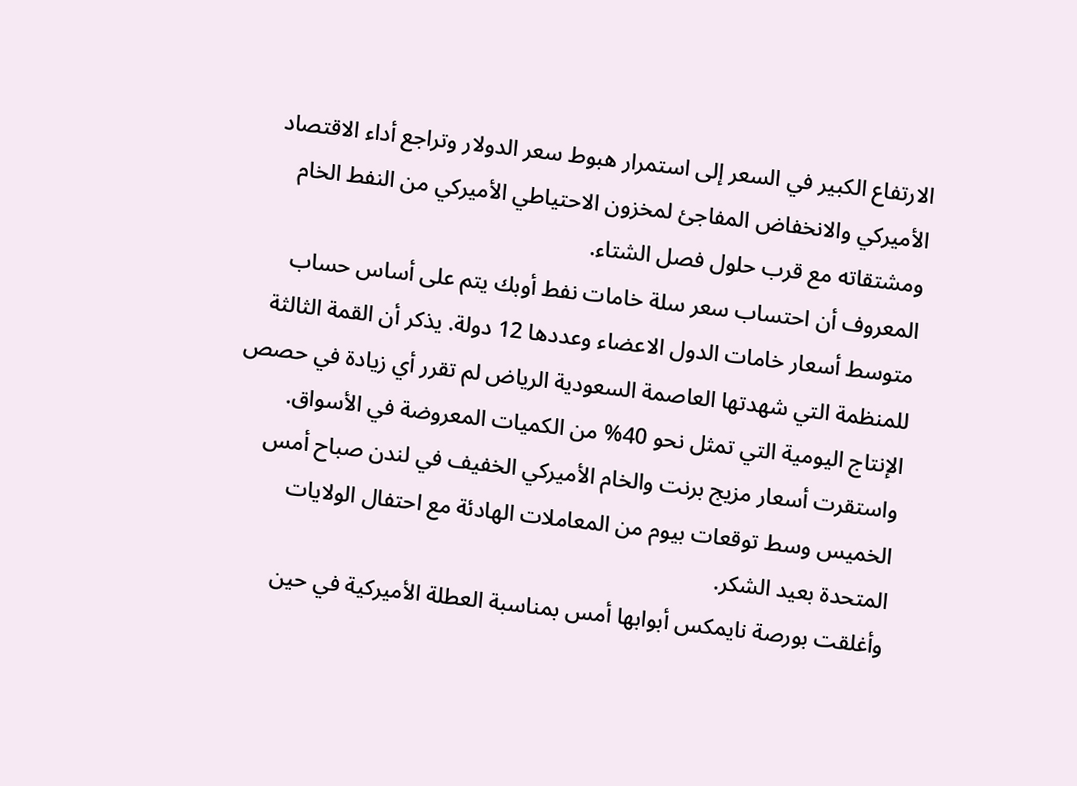الارتفاع الكبير في السعر إلى استمرار هبوط سعر الدولار وتراجع أداء الاقتصاد الأميركي والانخفاض المفاجئ لمخزون الاحتياطي الأميركي من النفط الخام ومشتقاته مع قرب حلول فصل الشتاء.
المعروف أن احتساب سعر سلة خامات نفط أوبك يتم على أساس حساب متوسط أسعار خامات الدول الاعضاء وعددها 12 دولة. يذكر أن القمة الثالثة للمنظمة التي شهدتها العاصمة السعودية الرياض لم تقرر أي زيادة في حصص الإنتاج اليومية التي تمثل نحو 40% من الكميات المعروضة في الأسواق. واستقرت أسعار مزيج برنت والخام الأميركي الخفيف في لندن صباح أمس الخميس وسط توقعات بيوم من المعاملات الهادئة مع احتفال الولايات المتحدة بعيد الشكر.
وأغلقت بورصة نايمكس أبوابها أمس بمناسبة العطلة الأميركية في حين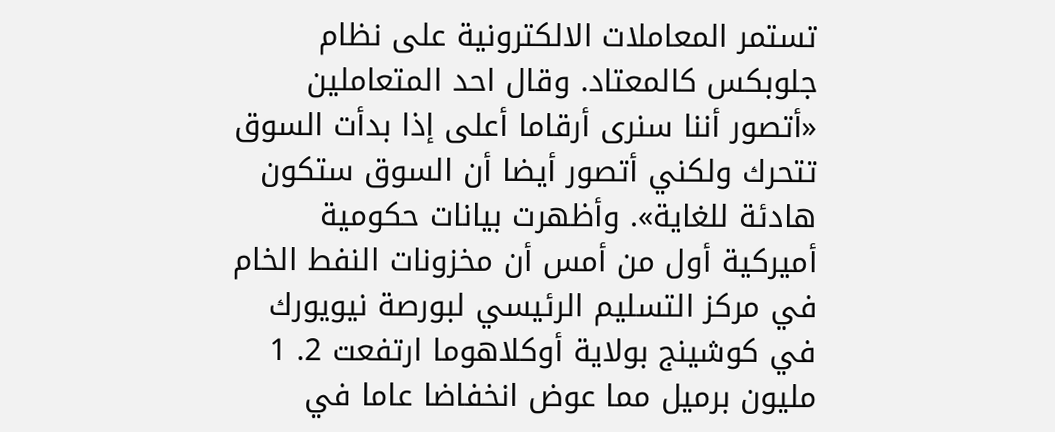تستمر المعاملات الالكترونية على نظام جلوبكس كالمعتاد. وقال احد المتعاملين «أتصور أننا سنرى أرقاما أعلى إذا بدأت السوق تتحرك ولكني أتصور أيضا أن السوق ستكون هادئة للغاية». وأظهرت بيانات حكومية أميركية أول من أمس أن مخزونات النفط الخام في مركز التسليم الرئيسي لبورصة نيويورك في كوشينج بولاية أوكلاهوما ارتفعت 2. 1 مليون برميل مما عوض انخفاضا عاما في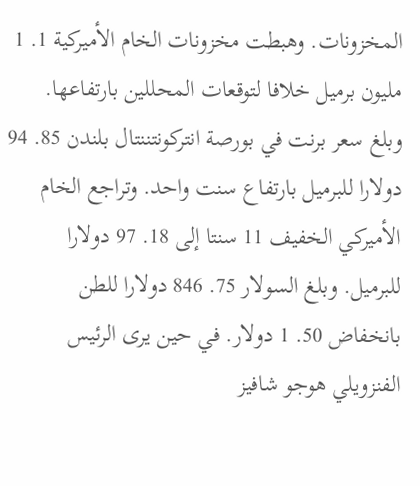المخزونات. وهبطت مخزونات الخام الأميركية 1. 1 مليون برميل خلافا لتوقعات المحللين بارتفاعها.
وبلغ سعر برنت في بورصة انتركونتننتال بلندن 85. 94 دولارا للبرميل بارتفاع سنت واحد. وتراجع الخام الأميركي الخفيف 11 سنتا إلى 18. 97 دولارا للبرميل. وبلغ السولار 75. 846 دولارا للطن بانخفاض 50. 1 دولار. في حين يرى الرئيس الفنزويلي هوجو شافيز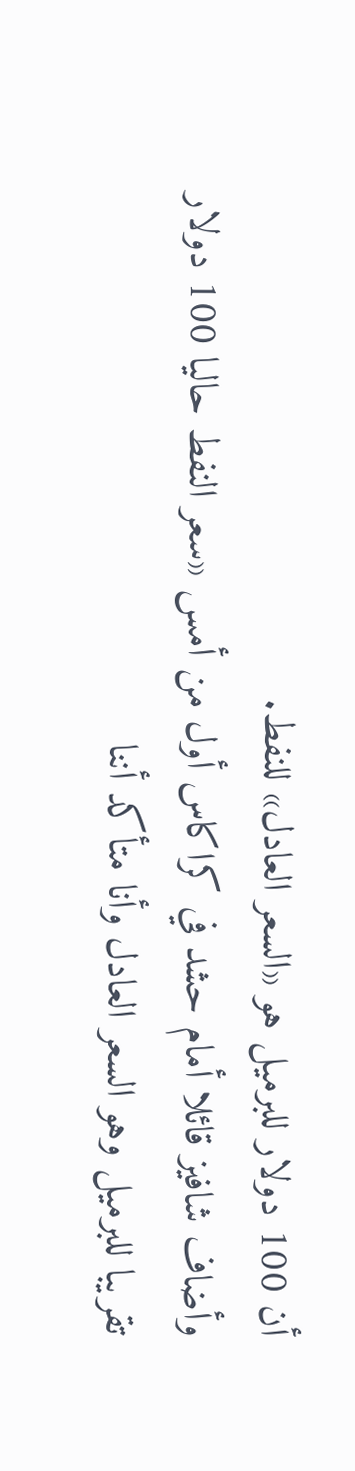أن 100 دولار للبرميل هو «السعر العادل» للنفط.
وأضاف شافيز قائلا أمام حشد في كراكاس أول من أمس «سعر النفط حاليا 100 دولار تقريبا للبرميل وهو السعر العادل وأنا متأكد أننا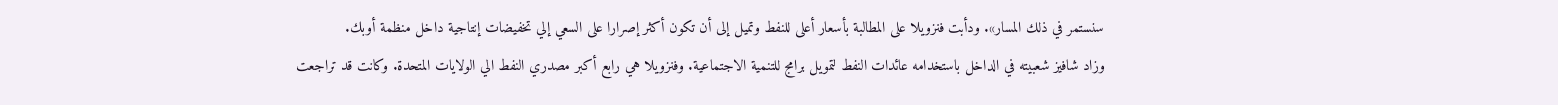سنستمر في ذلك المسار». ودأبت فنزويلا على المطالبة بأسعار أعلى للنفط وتميل إلى أن تكون أكثر إصرارا على السعي إلي تخفيضات إنتاجية داخل منظمة أوبك.
وزاد شافيز شعبيته في الداخل باستخدامه عائدات النفط لتمويل برامج للتنمية الاجتماعية. وفنزويلا هي رابع أكبر مصدري النفط الي الولايات المتحدة. وكانت قد تراجعت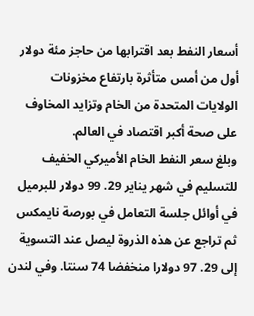أسعار النفط بعد اقترابها من حاجز مئة دولار أول من أمس متأثرة بارتفاع مخزونات الولايات المتحدة من الخام وتزايد المخاوف على صحة أكبر اقتصاد في العالم.
وبلغ سعر النفط الخام الأميركي الخفيف للتسليم في شهر يناير 29. 99 دولار للبرميل في أوائل جلسة التعامل في بورصة نايمكس ثم تراجع عن هذه الذروة ليصل عند التسوية إلى 29. 97 دولارا منخفضا 74 سنتا. وفي لندن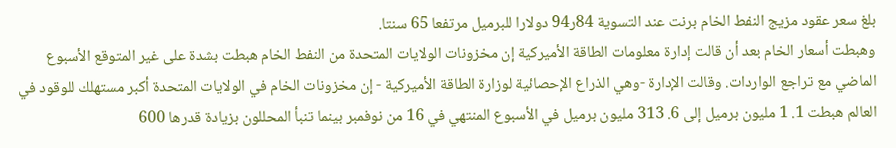بلغ سعر عقود مزيج النفط الخام برنت عند التسوية 84ر94 دولارا للبرميل مرتفعا 65 سنتا.
وهبطت أسعار الخام بعد أن قالت إدارة معلومات الطاقة الأميركية إن مخزونات الولايات المتحدة من النفط الخام هبطت بشدة على غير المتوقع الأسبوع الماضي مع تراجع الواردات. وقالت الإدارة -وهي الذراع الإحصائية لوزارة الطاقة الأميركية - إن مخزونات الخام في الولايات المتحدة أكبر مستهلك للوقود في العالم هبطت 1. 1 مليون برميل إلى 6. 313 مليون برميل في الأسبوع المنتهي في 16 من نوفمبر بينما تنبأ المحللون بزيادة قدرها 600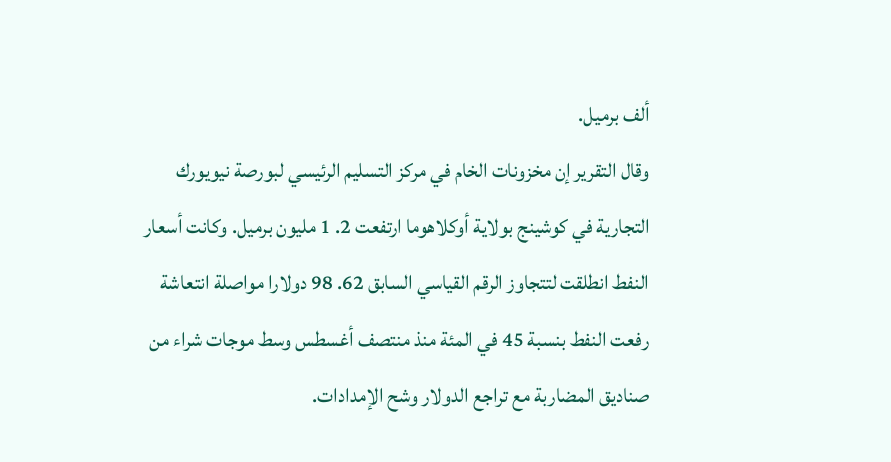ألف برميل.
وقال التقرير إن مخزونات الخام في مركز التسليم الرئيسي لبورصة نيويورك التجارية في كوشينج بولاية أوكلاهوما ارتفعت 2. 1 مليون برميل. وكانت أسعار النفط انطلقت لتتجاوز الرقم القياسي السابق 62. 98 دولارا مواصلة انتعاشة رفعت النفط بنسبة 45 في المئة منذ منتصف أغسطس وسط موجات شراء من صناديق المضاربة مع تراجع الدولار وشح الإمدادات.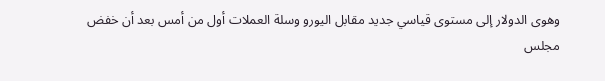وهوى الدولار إلى مستوى قياسي جديد مقابل اليورو وسلة العملات أول من أمس بعد أن خفض مجلس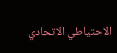الاحتياطي الاتحادي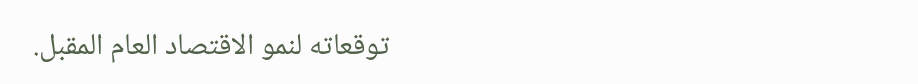توقعاته لنمو الاقتصاد العام المقبل.